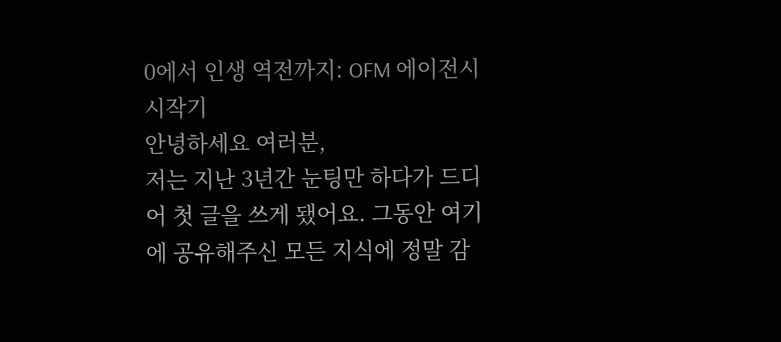0에서 인생 역전까지: OFM 에이전시 시작기
안녕하세요 여러분,
저는 지난 3년간 눈팅만 하다가 드디어 첫 글을 쓰게 됐어요. 그동안 여기에 공유해주신 모든 지식에 정말 감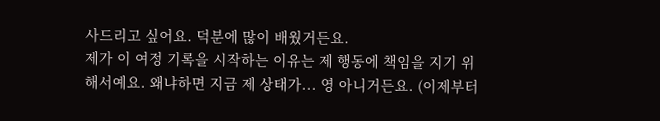사드리고 싶어요. 덕분에 많이 배웠거든요.
제가 이 여정 기록을 시작하는 이유는 제 행동에 책임을 지기 위해서예요. 왜냐하면 지금 제 상태가... 영 아니거든요. (이제부터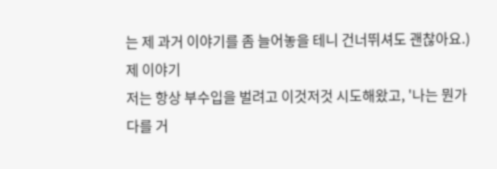는 제 과거 이야기를 좀 늘어놓을 테니 건너뛰셔도 괜찮아요.)
제 이야기
저는 항상 부수입을 벌려고 이것저것 시도해왔고, '나는 뭔가 다를 거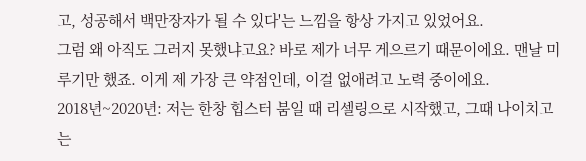고, 성공해서 백만장자가 될 수 있다'는 느낌을 항상 가지고 있었어요.
그럼 왜 아직도 그러지 못했냐고요? 바로 제가 너무 게으르기 때문이에요. 맨날 미루기만 했죠. 이게 제 가장 큰 약점인데, 이걸 없애려고 노력 중이에요.
2018년~2020년: 저는 한창 힙스터 붐일 때 리셀링으로 시작했고, 그때 나이치고는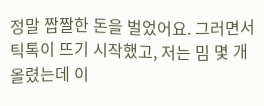정말 짭짤한 돈을 벌었어요. 그러면서 틱톡이 뜨기 시작했고, 저는 밈 몇 개 올렸는데 이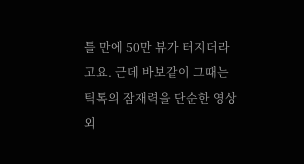틀 만에 50만 뷰가 터지더라고요. 근데 바보같이 그때는 틱톡의 잠재력을 단순한 영상 외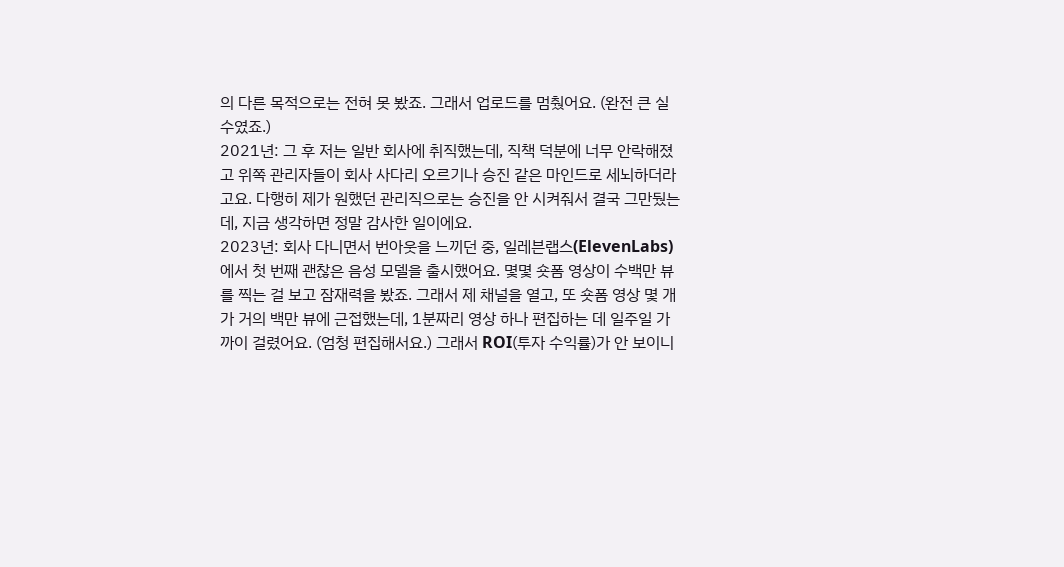의 다른 목적으로는 전혀 못 봤죠. 그래서 업로드를 멈췄어요. (완전 큰 실수였죠.)
2021년: 그 후 저는 일반 회사에 취직했는데, 직책 덕분에 너무 안락해졌고 위쪽 관리자들이 회사 사다리 오르기나 승진 같은 마인드로 세뇌하더라고요. 다행히 제가 원했던 관리직으로는 승진을 안 시켜줘서 결국 그만뒀는데, 지금 생각하면 정말 감사한 일이에요.
2023년: 회사 다니면서 번아웃을 느끼던 중, 일레븐랩스(ElevenLabs)에서 첫 번째 괜찮은 음성 모델을 출시했어요. 몇몇 숏폼 영상이 수백만 뷰를 찍는 걸 보고 잠재력을 봤죠. 그래서 제 채널을 열고, 또 숏폼 영상 몇 개가 거의 백만 뷰에 근접했는데, 1분짜리 영상 하나 편집하는 데 일주일 가까이 걸렸어요. (엄청 편집해서요.) 그래서 ROI(투자 수익률)가 안 보이니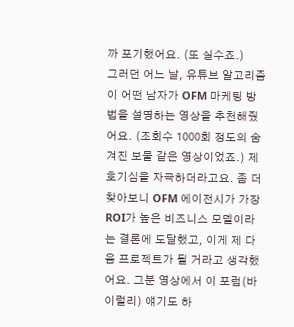까 포기했어요. (또 실수죠.)
그러던 어느 날, 유튜브 알고리즘이 어떤 남자가 OFM 마케팅 방법을 설명하는 영상을 추천해줬어요. (조회수 1000회 정도의 숨겨진 보물 같은 영상이었죠.) 제 호기심을 자극하더라고요. 좀 더 찾아보니 OFM 에이전시가 가장 ROI가 높은 비즈니스 모델이라는 결론에 도달했고, 이게 제 다음 프로젝트가 될 거라고 생각했어요. 그분 영상에서 이 포럼(바이럴리) 얘기도 하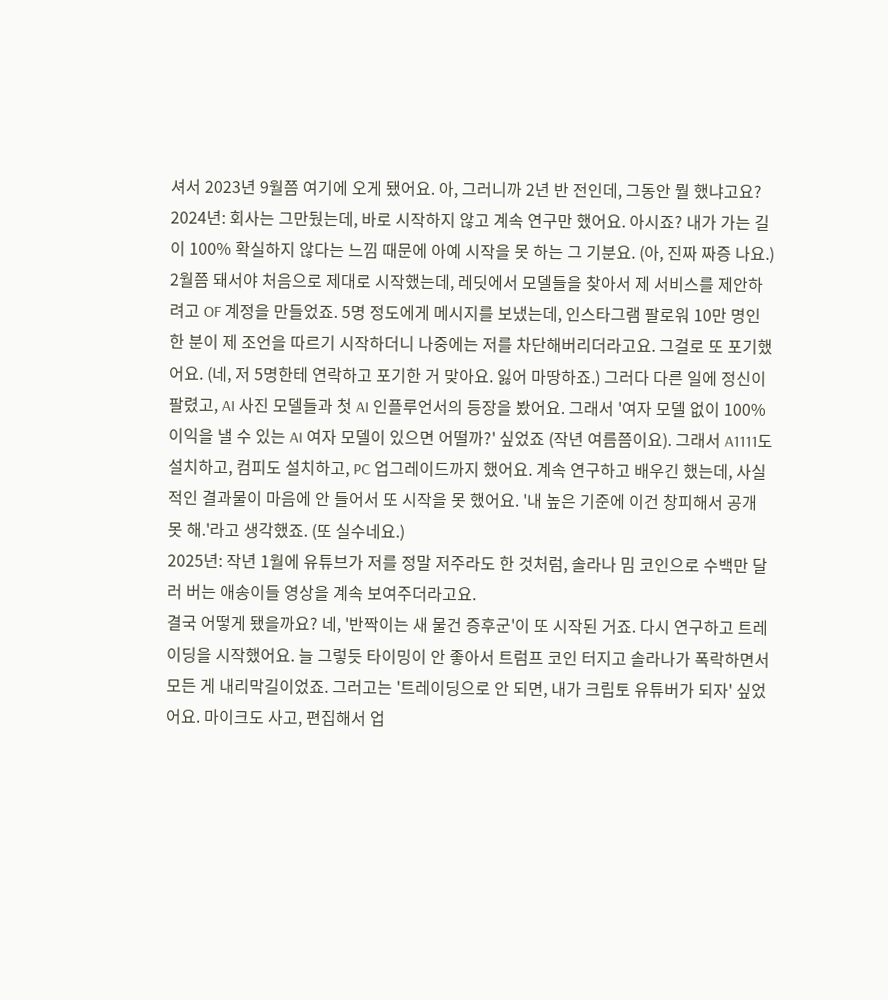셔서 2023년 9월쯤 여기에 오게 됐어요. 아, 그러니까 2년 반 전인데, 그동안 뭘 했냐고요?
2024년: 회사는 그만뒀는데, 바로 시작하지 않고 계속 연구만 했어요. 아시죠? 내가 가는 길이 100% 확실하지 않다는 느낌 때문에 아예 시작을 못 하는 그 기분요. (아, 진짜 짜증 나요.) 2월쯤 돼서야 처음으로 제대로 시작했는데, 레딧에서 모델들을 찾아서 제 서비스를 제안하려고 OF 계정을 만들었죠. 5명 정도에게 메시지를 보냈는데, 인스타그램 팔로워 10만 명인 한 분이 제 조언을 따르기 시작하더니 나중에는 저를 차단해버리더라고요. 그걸로 또 포기했어요. (네, 저 5명한테 연락하고 포기한 거 맞아요. 잃어 마땅하죠.) 그러다 다른 일에 정신이 팔렸고, AI 사진 모델들과 첫 AI 인플루언서의 등장을 봤어요. 그래서 '여자 모델 없이 100% 이익을 낼 수 있는 AI 여자 모델이 있으면 어떨까?' 싶었죠 (작년 여름쯤이요). 그래서 A1111도 설치하고, 컴피도 설치하고, PC 업그레이드까지 했어요. 계속 연구하고 배우긴 했는데, 사실적인 결과물이 마음에 안 들어서 또 시작을 못 했어요. '내 높은 기준에 이건 창피해서 공개 못 해.'라고 생각했죠. (또 실수네요.)
2025년: 작년 1월에 유튜브가 저를 정말 저주라도 한 것처럼, 솔라나 밈 코인으로 수백만 달러 버는 애송이들 영상을 계속 보여주더라고요.
결국 어떻게 됐을까요? 네, '반짝이는 새 물건 증후군'이 또 시작된 거죠. 다시 연구하고 트레이딩을 시작했어요. 늘 그렇듯 타이밍이 안 좋아서 트럼프 코인 터지고 솔라나가 폭락하면서 모든 게 내리막길이었죠. 그러고는 '트레이딩으로 안 되면, 내가 크립토 유튜버가 되자' 싶었어요. 마이크도 사고, 편집해서 업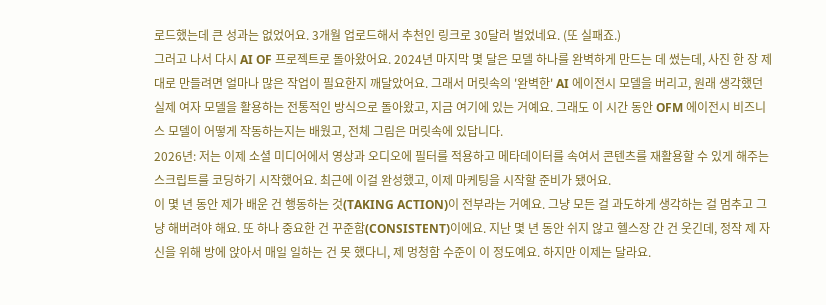로드했는데 큰 성과는 없었어요. 3개월 업로드해서 추천인 링크로 30달러 벌었네요. (또 실패죠.)
그러고 나서 다시 AI OF 프로젝트로 돌아왔어요. 2024년 마지막 몇 달은 모델 하나를 완벽하게 만드는 데 썼는데, 사진 한 장 제대로 만들려면 얼마나 많은 작업이 필요한지 깨달았어요. 그래서 머릿속의 '완벽한' AI 에이전시 모델을 버리고, 원래 생각했던 실제 여자 모델을 활용하는 전통적인 방식으로 돌아왔고, 지금 여기에 있는 거예요. 그래도 이 시간 동안 OFM 에이전시 비즈니스 모델이 어떻게 작동하는지는 배웠고, 전체 그림은 머릿속에 있답니다.
2026년: 저는 이제 소셜 미디어에서 영상과 오디오에 필터를 적용하고 메타데이터를 속여서 콘텐츠를 재활용할 수 있게 해주는 스크립트를 코딩하기 시작했어요. 최근에 이걸 완성했고, 이제 마케팅을 시작할 준비가 됐어요.
이 몇 년 동안 제가 배운 건 행동하는 것(TAKING ACTION)이 전부라는 거예요. 그냥 모든 걸 과도하게 생각하는 걸 멈추고 그냥 해버려야 해요. 또 하나 중요한 건 꾸준함(CONSISTENT)이에요. 지난 몇 년 동안 쉬지 않고 헬스장 간 건 웃긴데, 정작 제 자신을 위해 방에 앉아서 매일 일하는 건 못 했다니, 제 멍청함 수준이 이 정도예요. 하지만 이제는 달라요.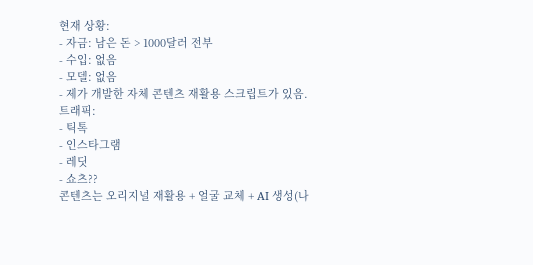현재 상황:
- 자금: 남은 돈 > 1000달러 전부
- 수입: 없음
- 모델: 없음
- 제가 개발한 자체 콘텐츠 재활용 스크립트가 있음.
트래픽:
- 틱톡
- 인스타그램
- 레딧
- 쇼츠??
콘텐츠는 오리지널 재활용 + 얼굴 교체 + AI 생성(나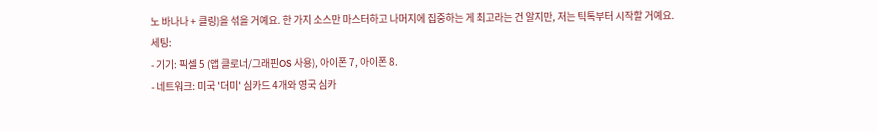노 바나나 + 클링)을 섞을 거예요. 한 가지 소스만 마스터하고 나머지에 집중하는 게 최고라는 건 알지만, 저는 틱톡부터 시작할 거예요.
세팅:
- 기기: 픽셀 5 (앱 클로너/그래핀OS 사용), 아이폰 7, 아이폰 8.
- 네트워크: 미국 '더미' 심카드 4개와 영국 심카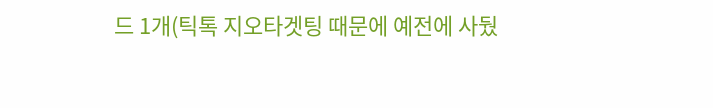드 1개(틱톡 지오타겟팅 때문에 예전에 사뒀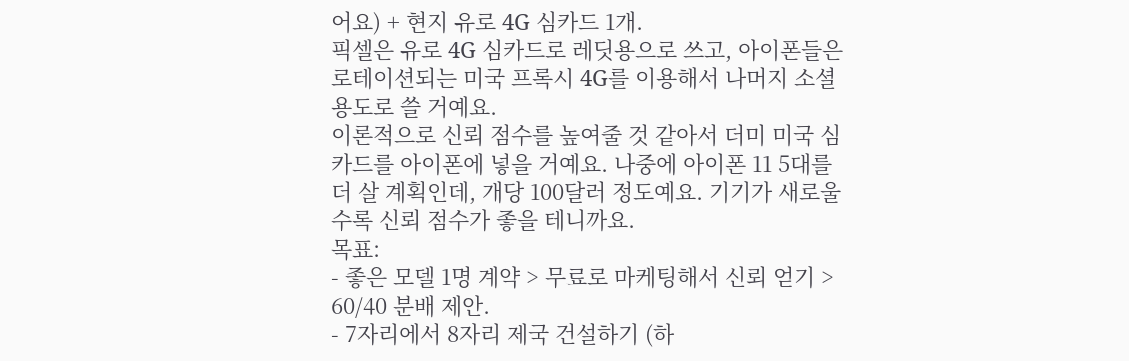어요) + 현지 유로 4G 심카드 1개.
픽셀은 유로 4G 심카드로 레딧용으로 쓰고, 아이폰들은 로테이션되는 미국 프록시 4G를 이용해서 나머지 소셜 용도로 쓸 거예요.
이론적으로 신뢰 점수를 높여줄 것 같아서 더미 미국 심카드를 아이폰에 넣을 거예요. 나중에 아이폰 11 5대를 더 살 계획인데, 개당 100달러 정도예요. 기기가 새로울수록 신뢰 점수가 좋을 테니까요.
목표:
- 좋은 모델 1명 계약 > 무료로 마케팅해서 신뢰 얻기 > 60/40 분배 제안.
- 7자리에서 8자리 제국 건설하기 (하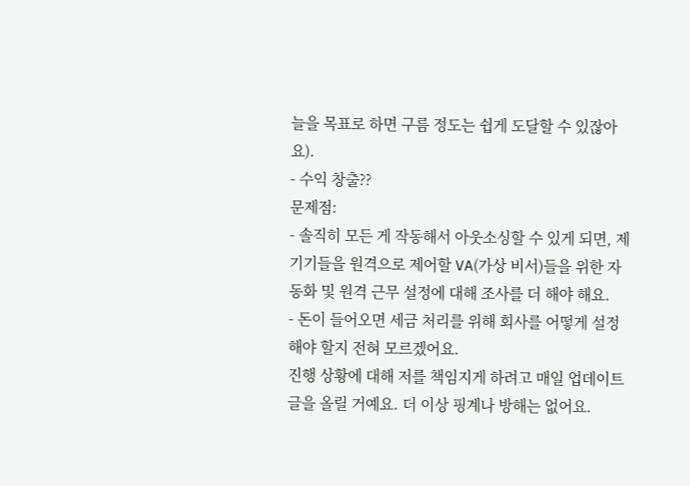늘을 목표로 하면 구름 정도는 쉽게 도달할 수 있잖아요).
- 수익 창출??
문제점:
- 솔직히 모든 게 작동해서 아웃소싱할 수 있게 되면, 제 기기들을 원격으로 제어할 VA(가상 비서)들을 위한 자동화 및 원격 근무 설정에 대해 조사를 더 해야 해요.
- 돈이 들어오면 세금 처리를 위해 회사를 어떻게 설정해야 할지 전혀 모르겠어요.
진행 상황에 대해 저를 책임지게 하려고 매일 업데이트 글을 올릴 거예요. 더 이상 핑계나 방해는 없어요.